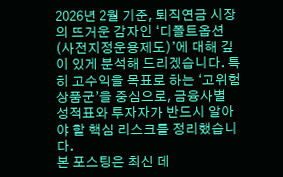2026년 2월 기준, 퇴직연금 시장의 뜨거운 감자인 ‘디폴트옵션(사전지정운용제도)’에 대해 깊이 있게 분석해 드리겠습니다. 특히 고수익을 목표로 하는 ‘고위험 상품군’을 중심으로, 금융사별 성적표와 투자자가 반드시 알아야 할 핵심 리스크를 정리했습니다.
본 포스팅은 최신 데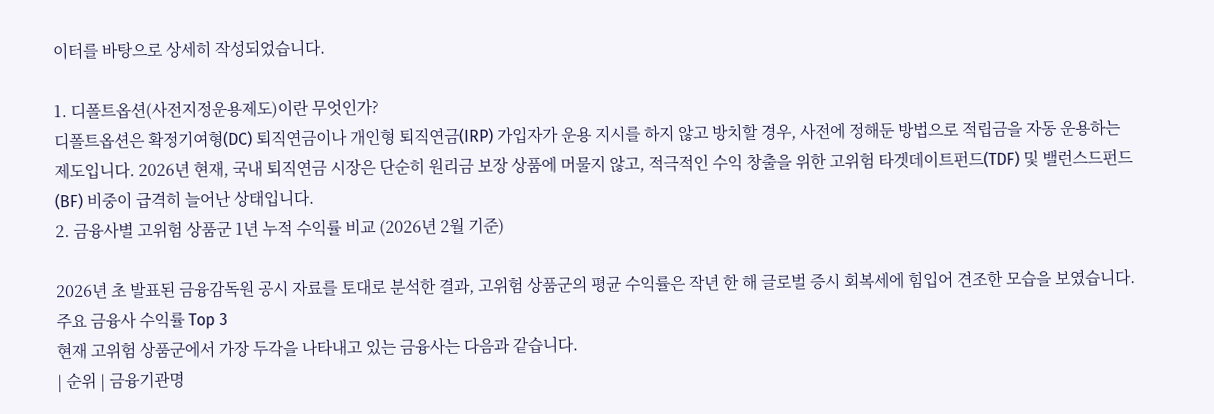이터를 바탕으로 상세히 작성되었습니다.

1. 디폴트옵션(사전지정운용제도)이란 무엇인가?
디폴트옵션은 확정기여형(DC) 퇴직연금이나 개인형 퇴직연금(IRP) 가입자가 운용 지시를 하지 않고 방치할 경우, 사전에 정해둔 방법으로 적립금을 자동 운용하는 제도입니다. 2026년 현재, 국내 퇴직연금 시장은 단순히 원리금 보장 상품에 머물지 않고, 적극적인 수익 창출을 위한 고위험 타겟데이트펀드(TDF) 및 밸런스드펀드(BF) 비중이 급격히 늘어난 상태입니다.
2. 금융사별 고위험 상품군 1년 누적 수익률 비교 (2026년 2월 기준)

2026년 초 발표된 금융감독원 공시 자료를 토대로 분석한 결과, 고위험 상품군의 평균 수익률은 작년 한 해 글로벌 증시 회복세에 힘입어 견조한 모습을 보였습니다.
주요 금융사 수익률 Top 3
현재 고위험 상품군에서 가장 두각을 나타내고 있는 금융사는 다음과 같습니다.
| 순위 | 금융기관명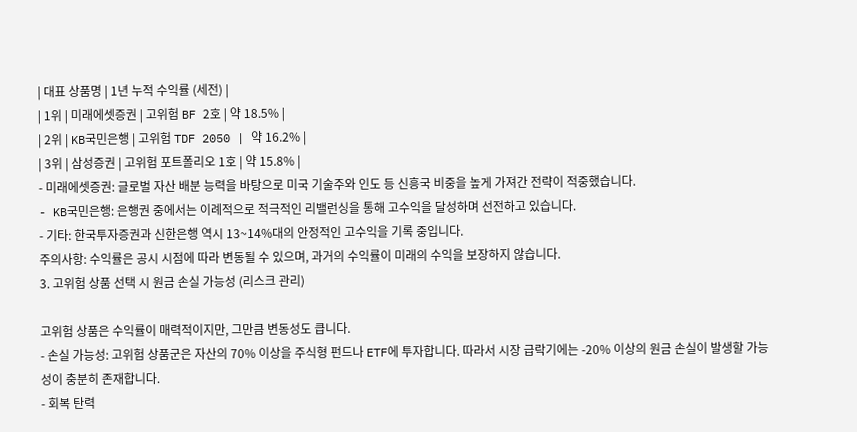| 대표 상품명 | 1년 누적 수익률 (세전) |
| 1위 | 미래에셋증권 | 고위험 BF 2호 | 약 18.5% |
| 2위 | KB국민은행 | 고위험 TDF 2050 | 약 16.2% |
| 3위 | 삼성증권 | 고위험 포트폴리오 1호 | 약 15.8% |
- 미래에셋증권: 글로벌 자산 배분 능력을 바탕으로 미국 기술주와 인도 등 신흥국 비중을 높게 가져간 전략이 적중했습니다.
- KB국민은행: 은행권 중에서는 이례적으로 적극적인 리밸런싱을 통해 고수익을 달성하며 선전하고 있습니다.
- 기타: 한국투자증권과 신한은행 역시 13~14%대의 안정적인 고수익을 기록 중입니다.
주의사항: 수익률은 공시 시점에 따라 변동될 수 있으며, 과거의 수익률이 미래의 수익을 보장하지 않습니다.
3. 고위험 상품 선택 시 원금 손실 가능성 (리스크 관리)

고위험 상품은 수익률이 매력적이지만, 그만큼 변동성도 큽니다.
- 손실 가능성: 고위험 상품군은 자산의 70% 이상을 주식형 펀드나 ETF에 투자합니다. 따라서 시장 급락기에는 -20% 이상의 원금 손실이 발생할 가능성이 충분히 존재합니다.
- 회복 탄력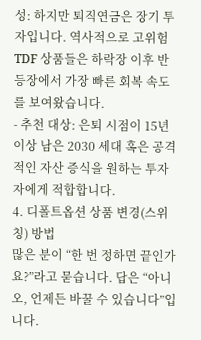성: 하지만 퇴직연금은 장기 투자입니다. 역사적으로 고위험 TDF 상품들은 하락장 이후 반등장에서 가장 빠른 회복 속도를 보여왔습니다.
- 추천 대상: 은퇴 시점이 15년 이상 남은 2030 세대 혹은 공격적인 자산 증식을 원하는 투자자에게 적합합니다.
4. 디폴트옵션 상품 변경(스위칭) 방법
많은 분이 “한 번 정하면 끝인가요?”라고 묻습니다. 답은 “아니오, 언제든 바꿀 수 있습니다”입니다.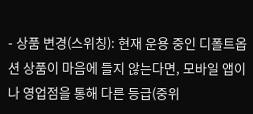- 상품 변경(스위칭): 현재 운용 중인 디폴트옵션 상품이 마음에 들지 않는다면, 모바일 앱이나 영업점을 통해 다른 등급(중위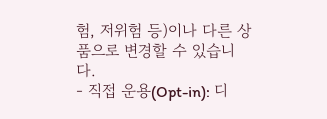험, 저위험 등)이나 다른 상품으로 변경할 수 있습니다.
- 직접 운용(Opt-in): 디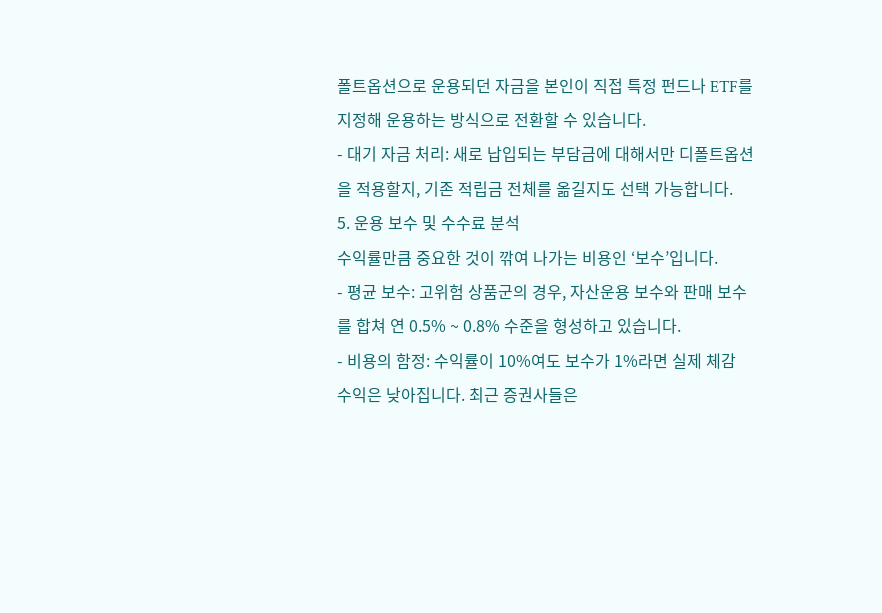폴트옵션으로 운용되던 자금을 본인이 직접 특정 펀드나 ETF를 지정해 운용하는 방식으로 전환할 수 있습니다.
- 대기 자금 처리: 새로 납입되는 부담금에 대해서만 디폴트옵션을 적용할지, 기존 적립금 전체를 옮길지도 선택 가능합니다.
5. 운용 보수 및 수수료 분석
수익률만큼 중요한 것이 깎여 나가는 비용인 ‘보수’입니다.
- 평균 보수: 고위험 상품군의 경우, 자산운용 보수와 판매 보수를 합쳐 연 0.5% ~ 0.8% 수준을 형성하고 있습니다.
- 비용의 함정: 수익률이 10%여도 보수가 1%라면 실제 체감 수익은 낮아집니다. 최근 증권사들은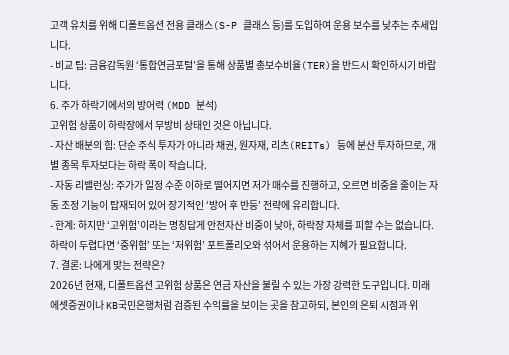고객 유치를 위해 디폴트옵션 전용 클래스(S-P 클래스 등)를 도입하여 운용 보수를 낮추는 추세입니다.
- 비교 팁: 금융감독원 ‘통합연금포털’을 통해 상품별 총보수비율(TER)을 반드시 확인하시기 바랍니다.
6. 주가 하락기에서의 방어력 (MDD 분석)
고위험 상품이 하락장에서 무방비 상태인 것은 아닙니다.
- 자산 배분의 힘: 단순 주식 투자가 아니라 채권, 원자재, 리츠(REITs) 등에 분산 투자하므로, 개별 종목 투자보다는 하락 폭이 작습니다.
- 자동 리밸런싱: 주가가 일정 수준 이하로 떨어지면 저가 매수를 진행하고, 오르면 비중을 줄이는 자동 조정 기능이 탑재되어 있어 장기적인 ‘방어 후 반등’ 전략에 유리합니다.
- 한계: 하지만 ‘고위험’이라는 명칭답게 안전자산 비중이 낮아, 하락장 자체를 피할 수는 없습니다. 하락이 두렵다면 ‘중위험’ 또는 ‘저위험’ 포트폴리오와 섞어서 운용하는 지혜가 필요합니다.
7. 결론: 나에게 맞는 전략은?
2026년 현재, 디폴트옵션 고위험 상품은 연금 자산을 불릴 수 있는 가장 강력한 도구입니다. 미래에셋증권이나 KB국민은행처럼 검증된 수익률을 보이는 곳을 참고하되, 본인의 은퇴 시점과 위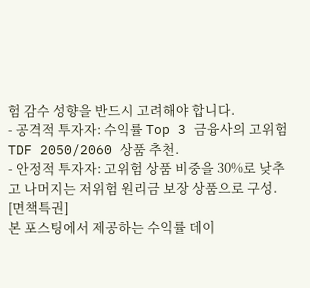험 감수 성향을 반드시 고려해야 합니다.
- 공격적 투자자: 수익률 Top 3 금융사의 고위험 TDF 2050/2060 상품 추천.
- 안정적 투자자: 고위험 상품 비중을 30%로 낮추고 나머지는 저위험 원리금 보장 상품으로 구성.
[면책특권]
본 포스팅에서 제공하는 수익률 데이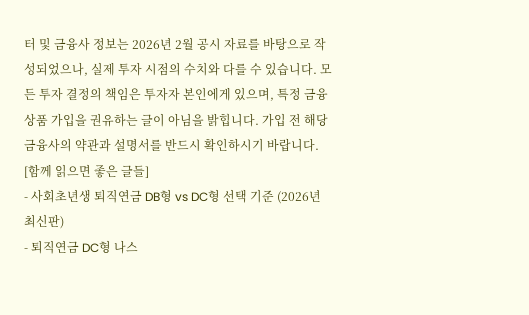터 및 금융사 정보는 2026년 2월 공시 자료를 바탕으로 작성되었으나, 실제 투자 시점의 수치와 다를 수 있습니다. 모든 투자 결정의 책임은 투자자 본인에게 있으며, 특정 금융 상품 가입을 권유하는 글이 아님을 밝힙니다. 가입 전 해당 금융사의 약관과 설명서를 반드시 확인하시기 바랍니다.
[함께 읽으면 좋은 글들]
- 사회초년생 퇴직연금 DB형 vs DC형 선택 기준 (2026년 최신판)
- 퇴직연금 DC형 나스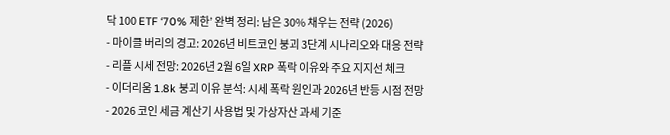닥 100 ETF ‘70% 제한’ 완벽 정리: 남은 30% 채우는 전략 (2026)
- 마이클 버리의 경고: 2026년 비트코인 붕괴 3단계 시나리오와 대응 전략
- 리플 시세 전망: 2026년 2월 6일 XRP 폭락 이유와 주요 지지선 체크
- 이더리움 1.8k 붕괴 이유 분석: 시세 폭락 원인과 2026년 반등 시점 전망
- 2026 코인 세금 계산기 사용법 및 가상자산 과세 기준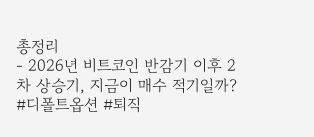총정리
- 2026년 비트코인 반감기 이후 2차 상승기, 지금이 매수 적기일까?
#디폴트옵션 #퇴직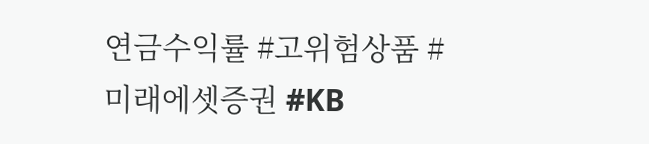연금수익률 #고위험상품 #미래에셋증권 #KB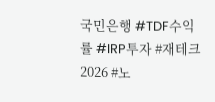국민은행 #TDF수익률 #IRP투자 #재테크2026 #노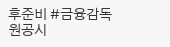후준비 #금융감독원공시